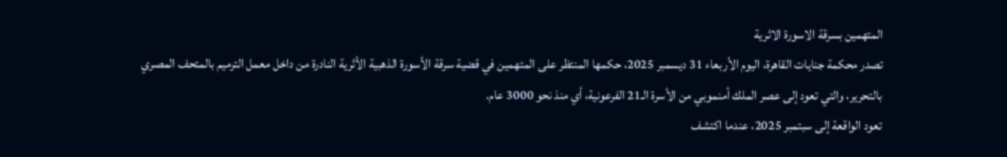المتهمين بسرقة الاسورة الاثرية
تصدر محكمة جنايات القاهرة، اليوم الأربعاء 31 ديسمبر 2025، حكمها المنتظر على المتهمين في قضية سرقة الأسورة الذهبية الأثرية النادرة من داخل معمل الترميم بالمتحف المصري بالتحرير، والتي تعود إلى عصر الملك أمنموبي من الأسرة الـ21 الفرعونية، أي منذ نحو 3000 عام.
تعود الواقعة إلى سبتمبر 2025، عندما اكتشف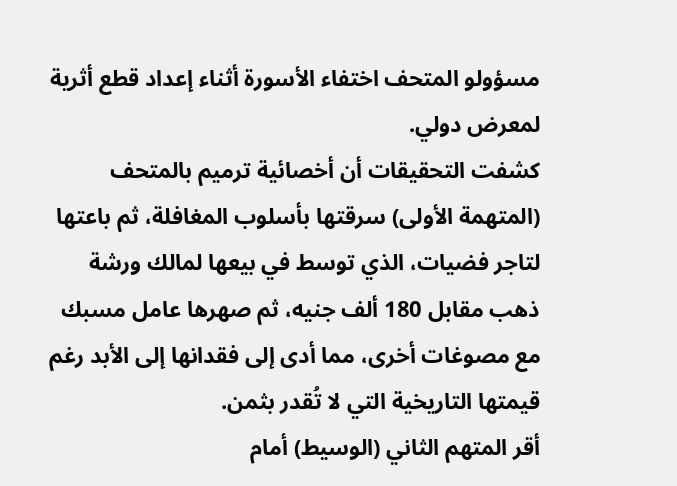مسؤولو المتحف اختفاء الأسورة أثناء إعداد قطع أثرية لمعرض دولي.
كشفت التحقيقات أن أخصائية ترميم بالمتحف (المتهمة الأولى) سرقتها بأسلوب المغافلة، ثم باعتها لتاجر فضيات، الذي توسط في بيعها لمالك ورشة ذهب مقابل 180 ألف جنيه، ثم صهرها عامل مسبك مع مصوغات أخرى، مما أدى إلى فقدانها إلى الأبد رغم قيمتها التاريخية التي لا تُقدر بثمن.
أقر المتهم الثاني (الوسيط) أمام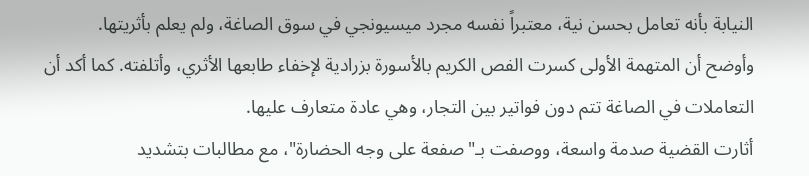النيابة بأنه تعامل بحسن نية، معتبراً نفسه مجرد ميسيونجي في سوق الصاغة، ولم يعلم بأثريتها.
وأوضح أن المتهمة الأولى كسرت الفص الكريم بالأسورة بزرادية لإخفاء طابعها الأثري، وأتلفته. كما أكد أن التعاملات في الصاغة تتم دون فواتير بين التجار، وهي عادة متعارف عليها.
أثارت القضية صدمة واسعة، ووصفت بـ"صفعة على وجه الحضارة"، مع مطالبات بتشديد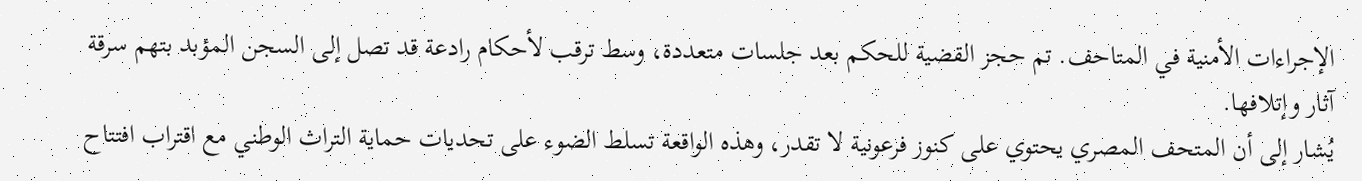الإجراءات الأمنية في المتاحف. تم حجز القضية للحكم بعد جلسات متعددة، وسط ترقب لأحكام رادعة قد تصل إلى السجن المؤبد بتهم سرقة آثار وإتلافها.
يُشار إلى أن المتحف المصري يحتوي على كنوز فرعونية لا تقدر، وهذه الواقعة تسلط الضوء على تحديات حماية التراث الوطني مع اقتراب افتتاح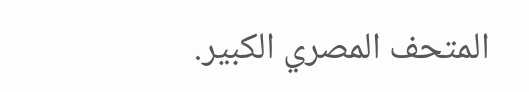المتحف المصري الكبير.